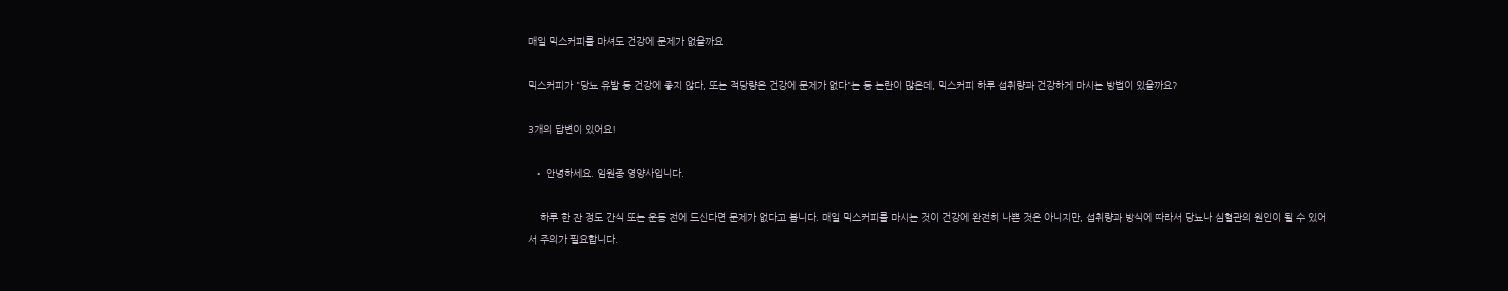매일 믹스커피를 마셔도 건강에 문제가 없을까요

믹스커피가 "당뇨 유발 등 건강에 좋지 않다, 또는 적당량은 건강에 문제가 없다"는 등 논란이 많은데, 믹스커피 하루 섭취량과 건강하게 마시는 방법이 있을까요?

3개의 답변이 있어요!

  • 안녕하세요. 임원종 영양사입니다.

    하루 한 잔 정도 간식 또는 운동 전에 드신다면 문제가 없다고 봅니다. 매일 믹스커피를 마시는 것이 건강에 완전히 나쁜 것은 아니지만, 섭취량과 방식에 따라서 당뇨나 심혈관의 원인이 될 수 있어서 주의가 필요합니다.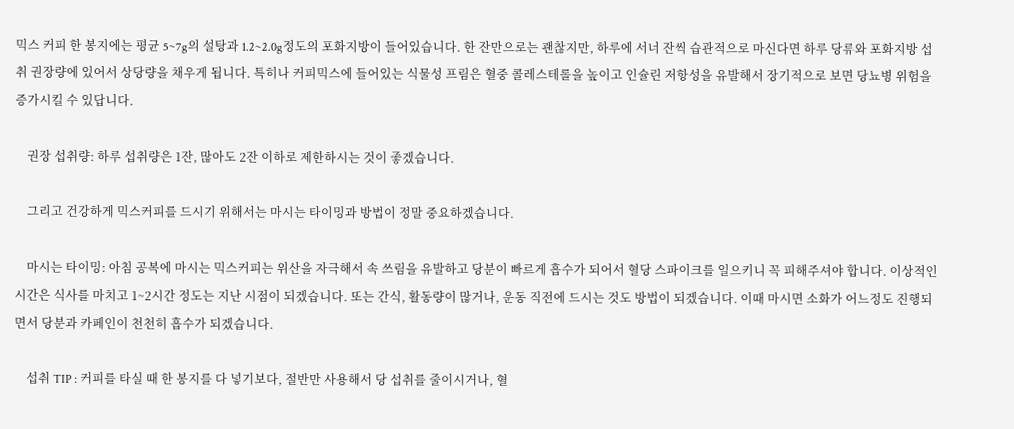믹스 커피 한 봉지에는 평균 5~7g의 설탕과 1.2~2.0g정도의 포화지방이 들어있습니다. 한 잔만으로는 괜찮지만, 하루에 서너 잔씩 습관적으로 마신다면 하루 당류와 포화지방 섭취 권장량에 있어서 상당량을 채우게 됩니다. 특히나 커피믹스에 들어있는 식물성 프림은 혈중 콜레스테롤을 높이고 인슐린 저항성을 유발해서 장기적으로 보면 당뇨병 위험을 증가시킬 수 있답니다.

    권장 섭취량: 하루 섭취량은 1잔, 많아도 2잔 이하로 제한하시는 것이 좋겠습니다.

    그리고 건강하게 믹스커피를 드시기 위해서는 마시는 타이밍과 방법이 정말 중요하겠습니다.

    마시는 타이밍: 아침 공복에 마시는 믹스커피는 위산을 자극해서 속 쓰림을 유발하고 당분이 빠르게 흡수가 되어서 혈당 스파이크를 일으키니 꼭 피해주셔야 합니다. 이상적인 시간은 식사를 마치고 1~2시간 정도는 지난 시점이 되겠습니다. 또는 간식, 활동량이 많거나, 운동 직전에 드시는 것도 방법이 되겠습니다. 이때 마시면 소화가 어느정도 진행되면서 당분과 카페인이 천천히 흡수가 되겠습니다.

    섭취 TIP : 커피를 타실 때 한 봉지를 다 넣기보다, 절반만 사용해서 당 섭취를 줄이시거나, 혈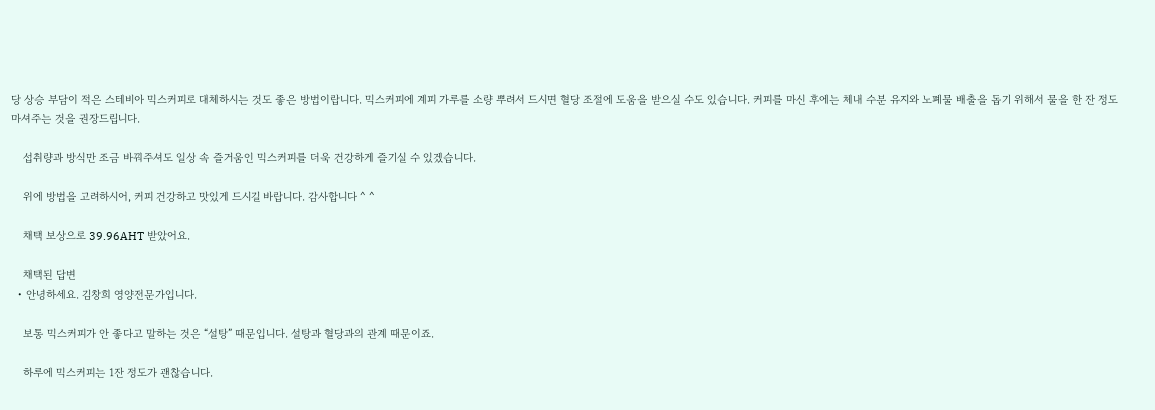당 상승 부담이 적은 스테비아 믹스커피로 대체하시는 것도 좋은 방법이랍니다. 믹스커피에 계피 가루를 소량 뿌려서 드시면 혈당 조절에 도움을 받으실 수도 있습니다. 커피를 마신 후에는 체내 수분 유지와 노폐물 배출을 돕기 위해서 물을 한 잔 정도 마셔주는 것을 권장드립니다.

    섭취량과 방식만 조금 바꿔주셔도 일상 속 즐거움인 믹스커피를 더욱 건강하게 즐기실 수 있겠습니다.

    위에 방법을 고려하시어, 커피 건강하고 맛있게 드시길 바랍니다. 감사합니다 ^ ^

    채택 보상으로 39.96AHT 받았어요.

    채택된 답변
  • 안녕하세요. 김창희 영양전문가입니다.

    보통 믹스커피가 안 좋다고 말하는 것은 “설탕” 때문입니다. 설탕과 혈당과의 관계 때문이죠.

    하루에 믹스커피는 1잔 정도가 괜찮습니다.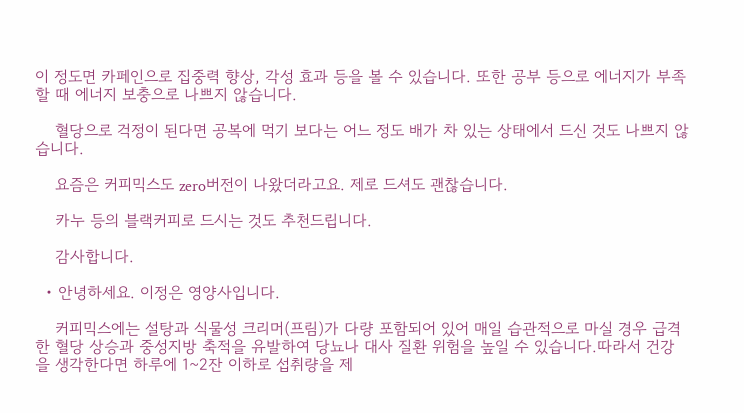이 정도면 카페인으로 집중력 향상, 각성 효과 등을 볼 수 있습니다. 또한 공부 등으로 에너지가 부족할 때 에너지 보충으로 나쁘지 않습니다.

    혈당으로 걱정이 된다면 공복에 먹기 보다는 어느 정도 배가 차 있는 상태에서 드신 것도 나쁘지 않습니다.

    요즘은 커피믹스도 zero버전이 나왔더라고요. 제로 드셔도 괜찮습니다.

    카누 등의 블랙커피로 드시는 것도 추천드립니다.

    감사합니다.

  • 안녕하세요. 이정은 영양사입니다.

    커피믹스에는 설탕과 식물성 크리머(프림)가 다량 포함되어 있어 매일 습관적으로 마실 경우 급격한 혈당 상승과 중성지방 축적을 유발하여 당뇨나 대사 질환 위험을 높일 수 있습니다.따라서 건강을 생각한다면 하루에 1~2잔 이하로 섭취량을 제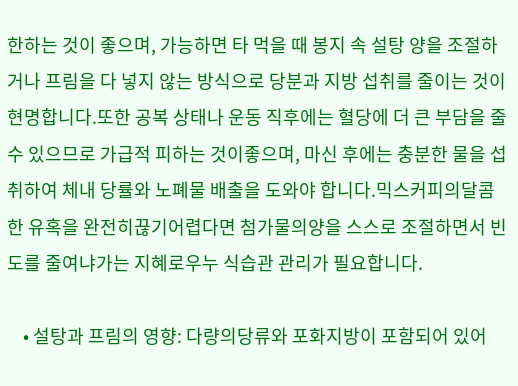한하는 것이 좋으며, 가능하면 타 먹을 때 봉지 속 설탕 양을 조절하거나 프림을 다 넣지 않는 방식으로 당분과 지방 섭취를 줄이는 것이 현명합니다.또한 공복 상태나 운동 직후에는 혈당에 더 큰 부담을 줄 수 있으므로 가급적 피하는 것이좋으며, 마신 후에는 충분한 물을 섭취하여 체내 당률와 노폐물 배출을 도와야 합니다.믹스커피의달콤한 유혹을 완전히끊기어렵다면 첨가물의양을 스스로 조절하면서 빈도를 줄여냐가는 지혜로우누 식습관 관리가 필요합니다.

    • 설탕과 프림의 영향: 다량의당류와 포화지방이 포함되어 있어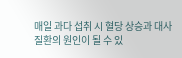매일 과다 섭취 시 혈당 상승과 대사 질환의 원인이 될 수 있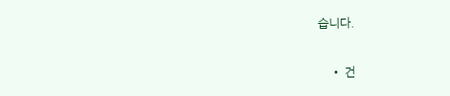습니다.

    • 건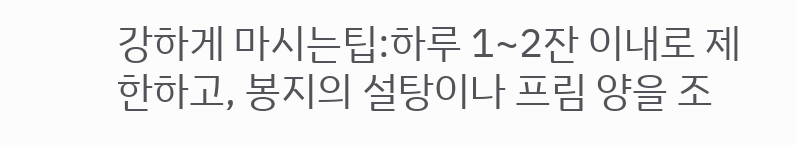강하게 마시는팁:하루 1~2잔 이내로 제한하고, 봉지의 설탕이나 프림 양을 조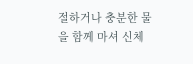절하거나 충분한 물을 함께 마셔 신체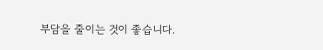부담을 줄이는 것이 좋습니다.